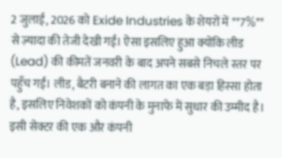2 जुलाई, 2026 को Exide Industries के शेयरों में **7%** से ज़्यादा की तेजी देखी गई। ऐसा इसलिए हुआ क्योंकि लीड (Lead) की कीमतें जनवरी के बाद अपने सबसे निचले स्तर पर पहुँच गईं। लीड, बैटरी बनाने की लागत का एक बड़ा हिस्सा होता है, इसलिए निवेशकों को कंपनी के मुनाफे में सुधार की उम्मीद है। इसी सेक्टर की एक और कंपनी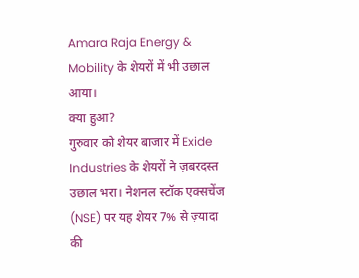Amara Raja Energy & Mobility के शेयरों में भी उछाल आया।
क्या हुआ?
गुरुवार को शेयर बाजार में Exide Industries के शेयरों ने ज़बरदस्त उछाल भरा। नेशनल स्टॉक एक्सचेंज (NSE) पर यह शेयर 7% से ज़्यादा की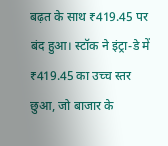बढ़त के साथ ₹419.45 पर बंद हुआ। स्टॉक ने इंट्रा-डे में ₹419.45 का उच्च स्तर छुआ, जो बाजार के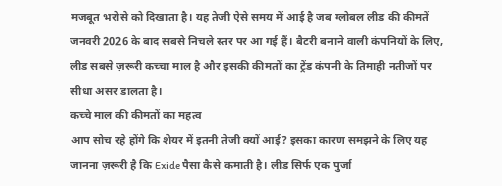मजबूत भरोसे को दिखाता है। यह तेजी ऐसे समय में आई है जब ग्लोबल लीड की कीमतें जनवरी 2026 के बाद सबसे निचले स्तर पर आ गई हैं। बैटरी बनाने वाली कंपनियों के लिए, लीड सबसे ज़रूरी कच्चा माल है और इसकी कीमतों का ट्रेंड कंपनी के तिमाही नतीजों पर सीधा असर डालता है।
कच्चे माल की कीमतों का महत्व
आप सोच रहे होंगे कि शेयर में इतनी तेजी क्यों आई? इसका कारण समझने के लिए यह जानना ज़रूरी है कि Exide पैसा कैसे कमाती है। लीड सिर्फ एक पुर्जा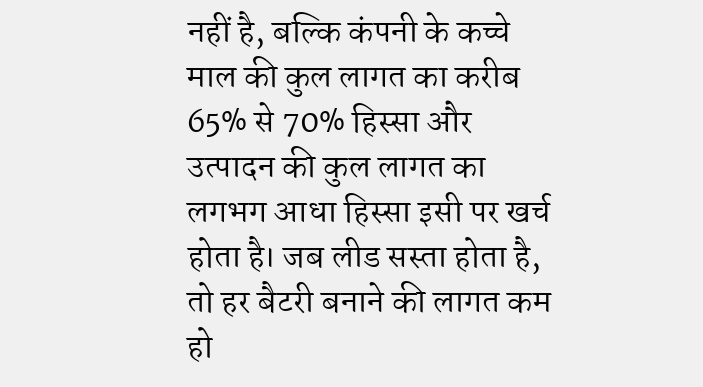नहीं है, बल्कि कंपनी के कच्चे माल की कुल लागत का करीब 65% से 70% हिस्सा और उत्पादन की कुल लागत का लगभग आधा हिस्सा इसी पर खर्च होता है। जब लीड सस्ता होता है, तो हर बैटरी बनाने की लागत कम हो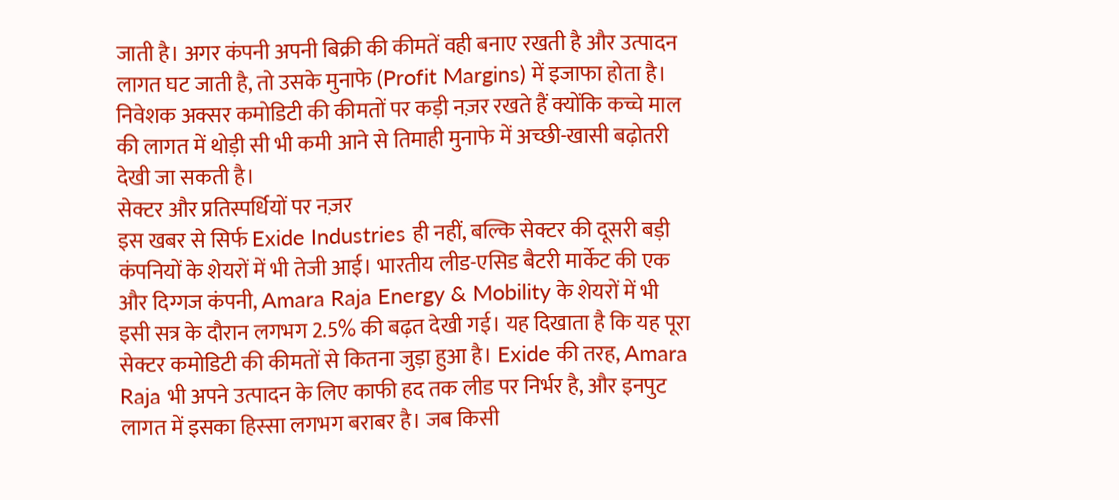जाती है। अगर कंपनी अपनी बिक्री की कीमतें वही बनाए रखती है और उत्पादन लागत घट जाती है, तो उसके मुनाफे (Profit Margins) में इजाफा होता है। निवेशक अक्सर कमोडिटी की कीमतों पर कड़ी नज़र रखते हैं क्योंकि कच्चे माल की लागत में थोड़ी सी भी कमी आने से तिमाही मुनाफे में अच्छी-खासी बढ़ोतरी देखी जा सकती है।
सेक्टर और प्रतिस्पर्धियों पर नज़र
इस खबर से सिर्फ Exide Industries ही नहीं, बल्कि सेक्टर की दूसरी बड़ी कंपनियों के शेयरों में भी तेजी आई। भारतीय लीड-एसिड बैटरी मार्केट की एक और दिग्गज कंपनी, Amara Raja Energy & Mobility के शेयरों में भी इसी सत्र के दौरान लगभग 2.5% की बढ़त देखी गई। यह दिखाता है कि यह पूरा सेक्टर कमोडिटी की कीमतों से कितना जुड़ा हुआ है। Exide की तरह, Amara Raja भी अपने उत्पादन के लिए काफी हद तक लीड पर निर्भर है, और इनपुट लागत में इसका हिस्सा लगभग बराबर है। जब किसी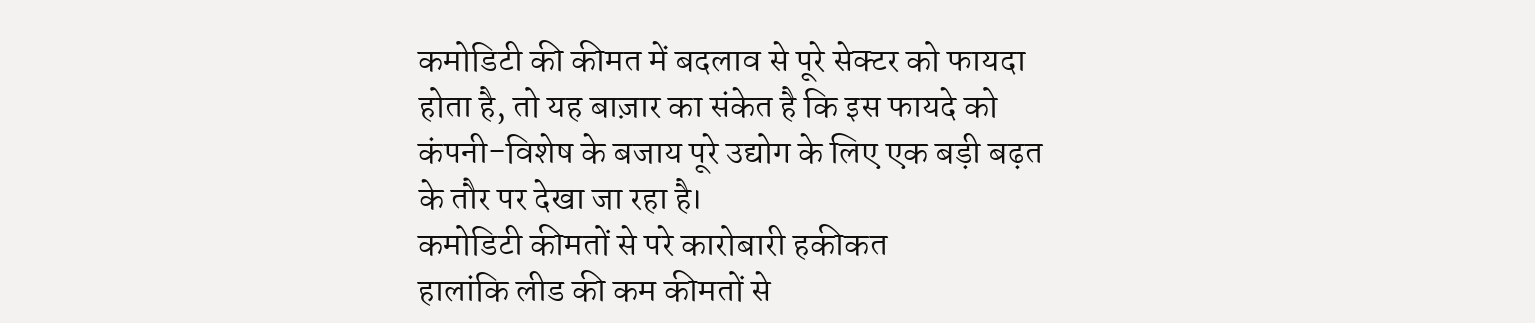कमोडिटी की कीमत में बदलाव से पूरे सेक्टर को फायदा होता है, तो यह बाज़ार का संकेत है कि इस फायदे को कंपनी-विशेष के बजाय पूरे उद्योग के लिए एक बड़ी बढ़त के तौर पर देखा जा रहा है।
कमोडिटी कीमतों से परे कारोबारी हकीकत
हालांकि लीड की कम कीमतों से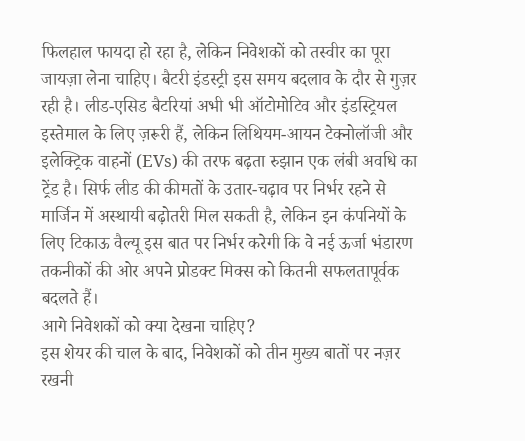फिलहाल फायदा हो रहा है, लेकिन निवेशकों को तस्वीर का पूरा जायज़ा लेना चाहिए। बैटरी इंडस्ट्री इस समय बदलाव के दौर से गुज़र रही है। लीड-एसिड बैटरियां अभी भी ऑटोमोटिव और इंडस्ट्रियल इस्तेमाल के लिए ज़रूरी हैं, लेकिन लिथियम-आयन टेक्नोलॉजी और इलेक्ट्रिक वाहनों (EVs) की तरफ बढ़ता रुझान एक लंबी अवधि का ट्रेंड है। सिर्फ लीड की कीमतों के उतार-चढ़ाव पर निर्भर रहने से मार्जिन में अस्थायी बढ़ोतरी मिल सकती है, लेकिन इन कंपनियों के लिए टिकाऊ वैल्यू इस बात पर निर्भर करेगी कि वे नई ऊर्जा भंडारण तकनीकों की ओर अपने प्रोडक्ट मिक्स को कितनी सफलतापूर्वक बदलते हैं।
आगे निवेशकों को क्या देखना चाहिए?
इस शेयर की चाल के बाद, निवेशकों को तीन मुख्य बातों पर नज़र रखनी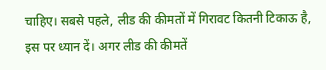चाहिए। सबसे पहले, लीड की कीमतों में गिरावट कितनी टिकाऊ है, इस पर ध्यान दें। अगर लीड की कीमतें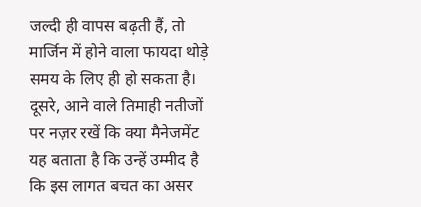जल्दी ही वापस बढ़ती हैं, तो मार्जिन में होने वाला फायदा थोड़े समय के लिए ही हो सकता है। दूसरे, आने वाले तिमाही नतीजों पर नज़र रखें कि क्या मैनेजमेंट यह बताता है कि उन्हें उम्मीद है कि इस लागत बचत का असर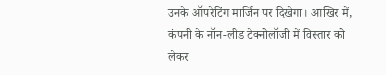उनके ऑपरेटिंग मार्जिन पर दिखेगा। आखिर में, कंपनी के नॉन-लीड टेक्नोलॉजी में विस्तार को लेकर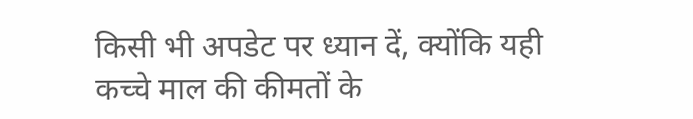किसी भी अपडेट पर ध्यान दें, क्योंकि यही कच्चे माल की कीमतों के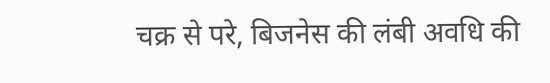चक्र से परे, बिजनेस की लंबी अवधि की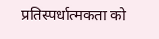प्रतिस्पर्धात्मकता को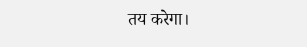तय करेगा।